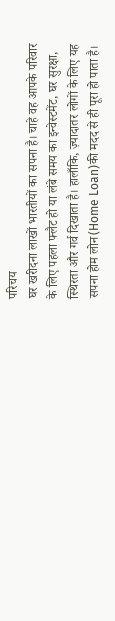परिचय
घर खरीदना लाखों भारतीयों का सपना है। चाहे वह आपके परिवार के लिए पहला फ्लैट हो या लंबे समय का इन्वेस्टमेंट, घर सुरक्षा, स्थिरता और गर्व दिखाता है। हालाँकि, ज़्यादातर लोगों के लिए यह सपना होम लोन(Home Loan)की मदद से ही पूरा हो पाता है।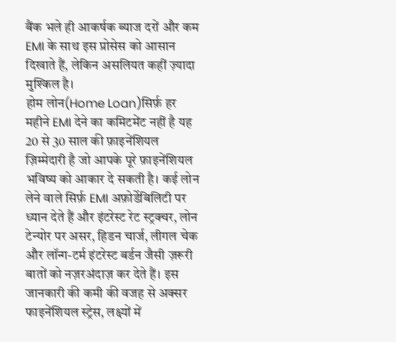बैंक भले ही आकर्षक ब्याज दरों और कम EMI के साथ इस प्रोसेस को आसान दिखाते हैं, लेकिन असलियत कहीं ज़्यादा मुश्किल है।
होम लोन(Home Loan)सिर्फ़ हर महीने EMI देने का कमिटमेंट नहीं है यह 20 से 30 साल की फ़ाइनेंशियल ज़िम्मेदारी है जो आपके पूरे फ़ाइनेंशियल भविष्य को आकार दे सकती है। कई लोन लेने वाले सिर्फ़ EMI अफ़ोर्डेबिलिटी पर ध्यान देते हैं और इंटरेस्ट रेट स्ट्रक्चर, लोन टेन्योर पर असर, हिडन चार्ज, लीगल चेक और लॉन्ग-टर्म इंटरेस्ट बर्डन जैसी ज़रूरी बातों को नज़रअंदाज़ कर देते हैं। इस जानकारी की कमी की वजह से अक्सर फाइनेंशियल स्ट्रेस, लक्ष्यों में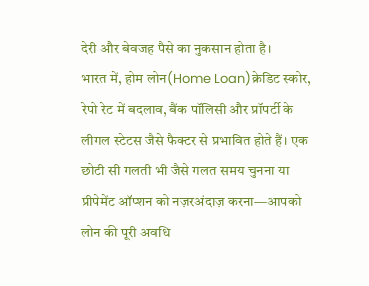देरी और बेवजह पैसे का नुकसान होता है।
भारत में, होम लोन(Home Loan)क्रेडिट स्कोर, रेपो रेट में बदलाव, बैंक पॉलिसी और प्रॉपर्टी के लीगल स्टेटस जैसे फैक्टर से प्रभावित होते हैं। एक छोटी सी गलती भी जैसे गलत समय चुनना या प्रीपेमेंट ऑप्शन को नज़रअंदाज़ करना—आपको लोन की पूरी अवधि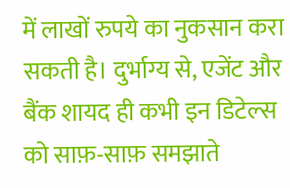में लाखों रुपये का नुकसान करा सकती है। दुर्भाग्य से, एजेंट और बैंक शायद ही कभी इन डिटेल्स को साफ़-साफ़ समझाते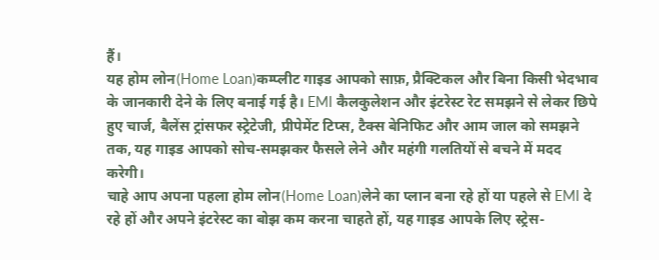हैं।
यह होम लोन(Home Loan)कम्प्लीट गाइड आपको साफ़, प्रैक्टिकल और बिना किसी भेदभाव के जानकारी देने के लिए बनाई गई है। EMI कैलकुलेशन और इंटरेस्ट रेट समझने से लेकर छिपे हुए चार्ज, बैलेंस ट्रांसफर स्ट्रेटेजी, प्रीपेमेंट टिप्स, टैक्स बेनिफिट और आम जाल को समझने तक, यह गाइड आपको सोच-समझकर फैसले लेने और महंगी गलतियों से बचने में मदद करेगी।
चाहे आप अपना पहला होम लोन(Home Loan)लेने का प्लान बना रहे हों या पहले से EMI दे रहे हों और अपने इंटरेस्ट का बोझ कम करना चाहते हों, यह गाइड आपके लिए स्ट्रेस-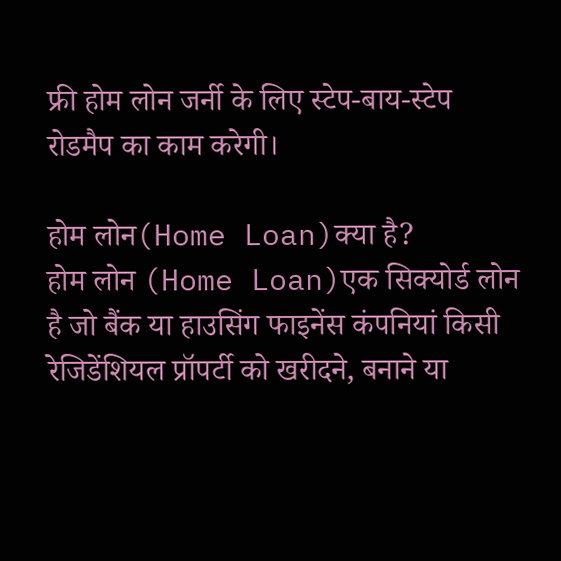फ्री होम लोन जर्नी के लिए स्टेप-बाय-स्टेप रोडमैप का काम करेगी।

होम लोन(Home Loan)क्या है?
होम लोन (Home Loan)एक सिक्योर्ड लोन है जो बैंक या हाउसिंग फाइनेंस कंपनियां किसी रेजिडेंशियल प्रॉपर्टी को खरीदने, बनाने या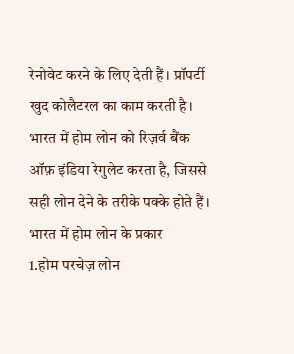रेनोवेट करने के लिए देती हैं। प्रॉपर्टी खुद कोलैटरल का काम करती है।
भारत में होम लोन को रिज़र्व बैंक ऑफ़ इंडिया रेगुलेट करता है, जिससे सही लोन देने के तरीके पक्के होते हैं।
भारत में होम लोन के प्रकार
1.होम परचेज़ लोन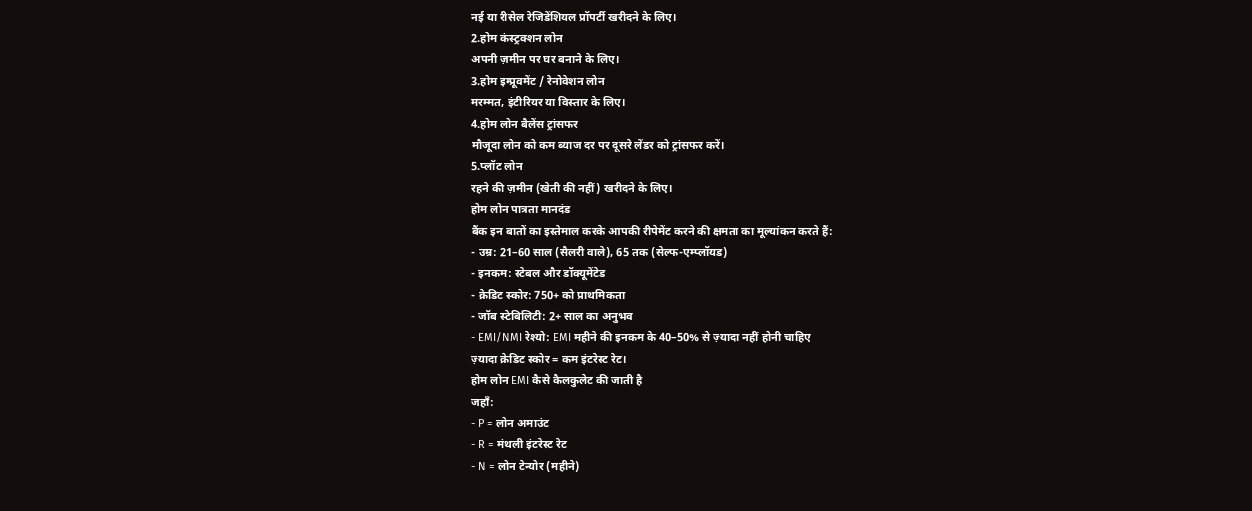नई या रीसेल रेजिडेंशियल प्रॉपर्टी खरीदने के लिए।
2.होम कंस्ट्रक्शन लोन
अपनी ज़मीन पर घर बनाने के लिए।
3.होम इम्प्रूवमेंट / रेनोवेशन लोन
मरम्मत, इंटीरियर या विस्तार के लिए।
4.होम लोन बैलेंस ट्रांसफर
मौजूदा लोन को कम ब्याज दर पर दूसरे लेंडर को ट्रांसफर करें।
5.प्लॉट लोन
रहने की ज़मीन (खेती की नहीं) खरीदने के लिए।
होम लोन पात्रता मानदंड
बैंक इन बातों का इस्तेमाल करके आपकी रीपेमेंट करने की क्षमता का मूल्यांकन करते हैं:
- उम्र: 21–60 साल (सैलरी वाले), 65 तक (सेल्फ-एम्प्लॉयड)
- इनकम: स्टेबल और डॉक्यूमेंटेड
- क्रेडिट स्कोर: 750+ को प्राथमिकता
- जॉब स्टेबिलिटी: 2+ साल का अनुभव
- EMI/NMI रेश्यो: EMI महीने की इनकम के 40–50% से ज़्यादा नहीं होनी चाहिए
ज़्यादा क्रेडिट स्कोर = कम इंटरेस्ट रेट।
होम लोन EMI कैसे कैलकुलेट की जाती है
जहाँ:
- P = लोन अमाउंट
- R = मंथली इंटरेस्ट रेट
- N = लोन टेन्योर (महीने)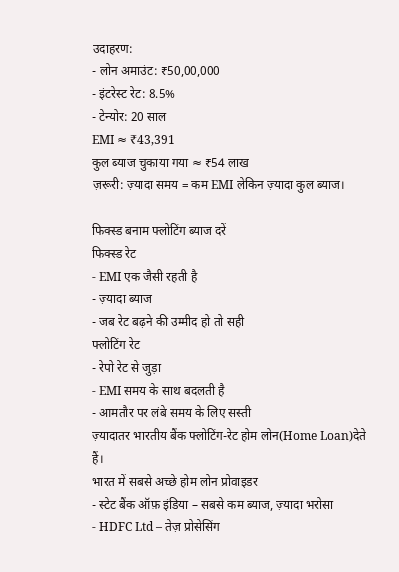उदाहरण:
- लोन अमाउंट: ₹50,00,000
- इंटरेस्ट रेट: 8.5%
- टेन्योर: 20 साल
EMI ≈ ₹43,391
कुल ब्याज चुकाया गया ≈ ₹54 लाख
ज़रूरी: ज़्यादा समय = कम EMI लेकिन ज़्यादा कुल ब्याज।

फिक्स्ड बनाम फ्लोटिंग ब्याज दरें
फिक्स्ड रेट
- EMI एक जैसी रहती है
- ज़्यादा ब्याज
- जब रेट बढ़ने की उम्मीद हो तो सही
फ्लोटिंग रेट
- रेपो रेट से जुड़ा
- EMI समय के साथ बदलती है
- आमतौर पर लंबे समय के लिए सस्ती
ज़्यादातर भारतीय बैंक फ्लोटिंग-रेट होम लोन(Home Loan)देते हैं।
भारत में सबसे अच्छे होम लोन प्रोवाइडर
- स्टेट बैंक ऑफ़ इंडिया – सबसे कम ब्याज, ज़्यादा भरोसा
- HDFC Ltd – तेज़ प्रोसेसिंग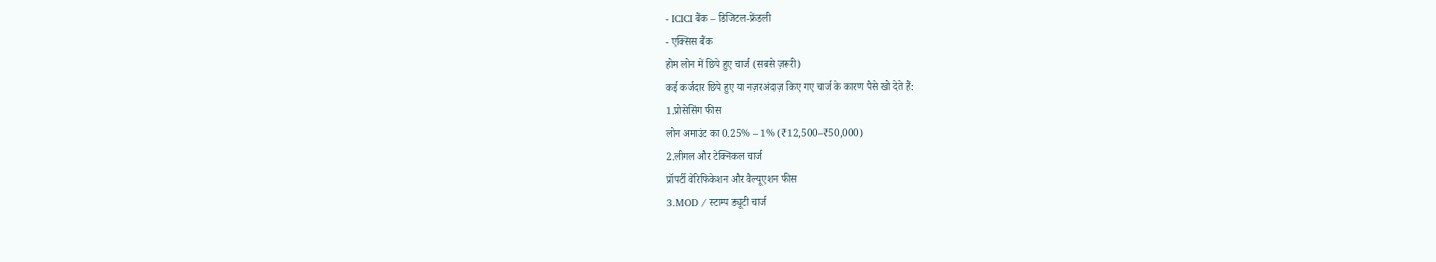- ICICI बैंक – डिजिटल-फ्रेंडली
- एक्सिस बैंक
होम लोन में छिपे हुए चार्ज (सबसे ज़रूरी)
कई कर्जदार छिपे हुए या नज़रअंदाज़ किए गए चार्ज के कारण पैसे खो देते हैं:
1.प्रोसेसिंग फीस
लोन अमाउंट का 0.25% – 1% (₹12,500–₹50,000)
2.लीगल और टेक्निकल चार्ज
प्रॉपर्टी वेरिफिकेशन और वैल्यूएशन फीस
3.MOD / स्टाम्प ड्यूटी चार्ज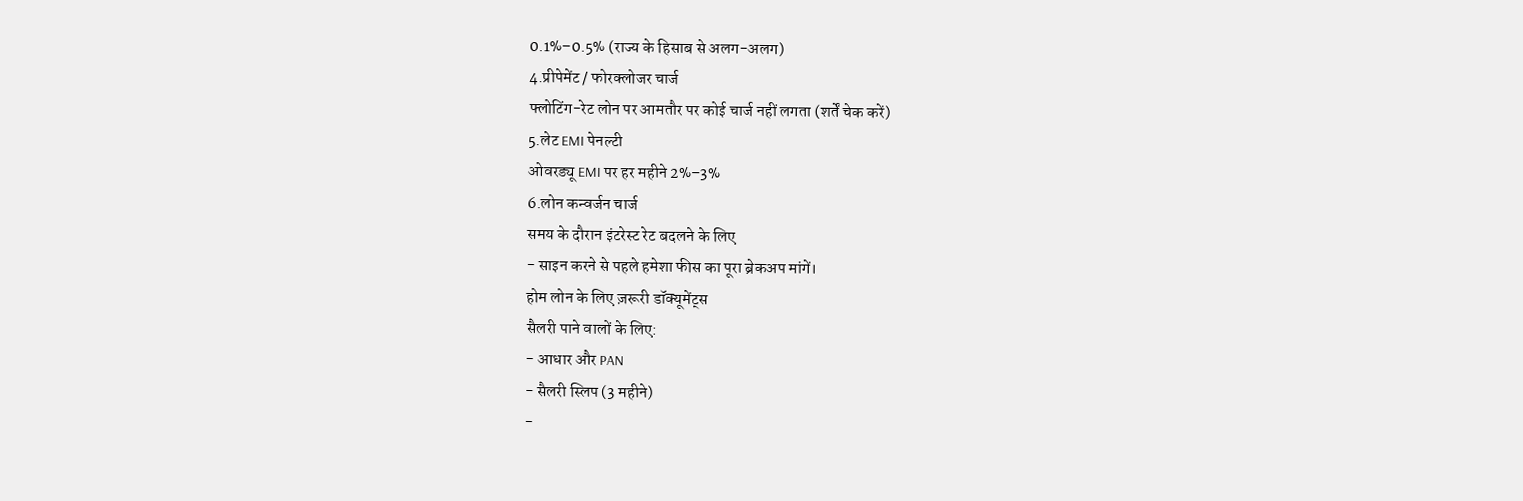0.1%–0.5% (राज्य के हिसाब से अलग-अलग)
4.प्रीपेमेंट / फोरक्लोजर चार्ज
फ्लोटिंग-रेट लोन पर आमतौर पर कोई चार्ज नहीं लगता (शर्तें चेक करें)
5.लेट EMI पेनल्टी
ओवरड्यू EMI पर हर महीने 2%–3%
6.लोन कन्वर्जन चार्ज
समय के दौरान इंटरेस्ट रेट बदलने के लिए
- साइन करने से पहले हमेशा फीस का पूरा ब्रेकअप मांगें।
होम लोन के लिए ज़रूरी डॉक्यूमेंट्स
सैलरी पाने वालों के लिए:
- आधार और PAN
- सैलरी स्लिप (3 महीने)
-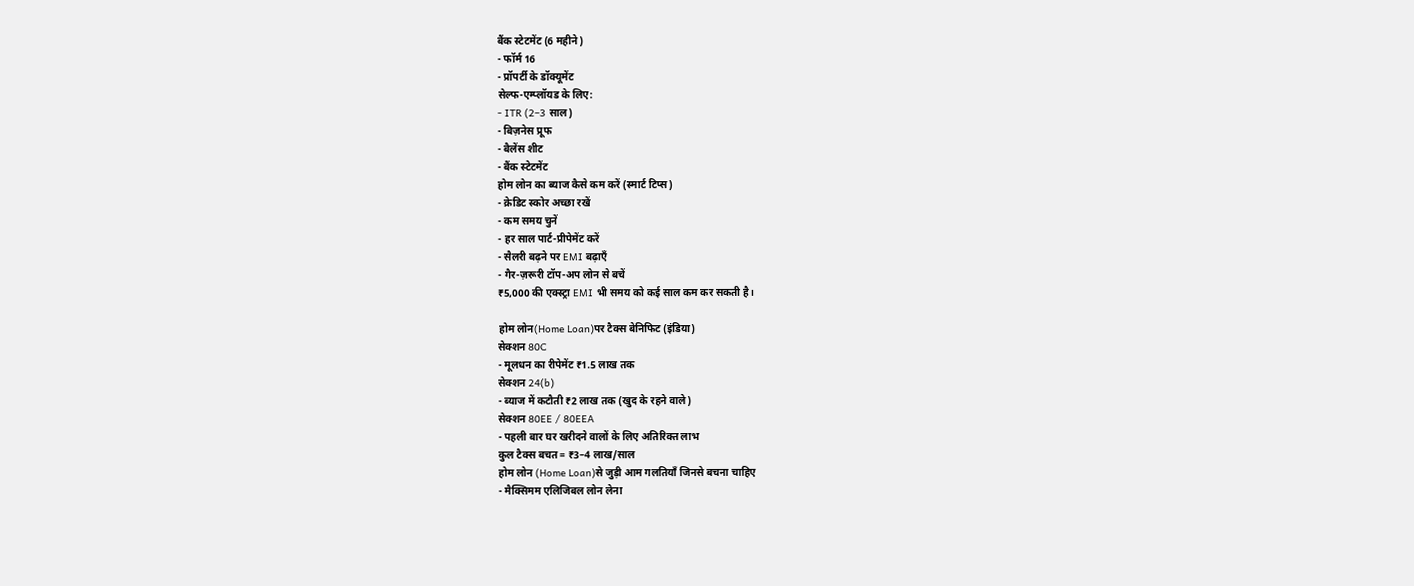बैंक स्टेटमेंट (6 महीने)
- फॉर्म 16
- प्रॉपर्टी के डॉक्यूमेंट
सेल्फ-एम्प्लॉयड के लिए:
- ITR (2–3 साल)
- बिज़नेस प्रूफ
- बैलेंस शीट
- बैंक स्टेटमेंट
होम लोन का ब्याज कैसे कम करें (स्मार्ट टिप्स)
- क्रेडिट स्कोर अच्छा रखें
- कम समय चुनें
- हर साल पार्ट-प्रीपेमेंट करें
- सैलरी बढ़ने पर EMI बढ़ाएँ
- गैर-ज़रूरी टॉप-अप लोन से बचें
₹5,000 की एक्स्ट्रा EMI भी समय को कई साल कम कर सकती है।

होम लोन(Home Loan)पर टैक्स बेनिफिट (इंडिया)
सेक्शन 80C
- मूलधन का रीपेमेंट ₹1.5 लाख तक
सेक्शन 24(b)
- ब्याज में कटौती ₹2 लाख तक (खुद के रहने वाले)
सेक्शन 80EE / 80EEA
- पहली बार घर खरीदने वालों के लिए अतिरिक्त लाभ
कुल टैक्स बचत = ₹3–4 लाख/साल
होम लोन (Home Loan)से जुड़ी आम गलतियाँ जिनसे बचना चाहिए
- मैक्सिमम एलिजिबल लोन लेना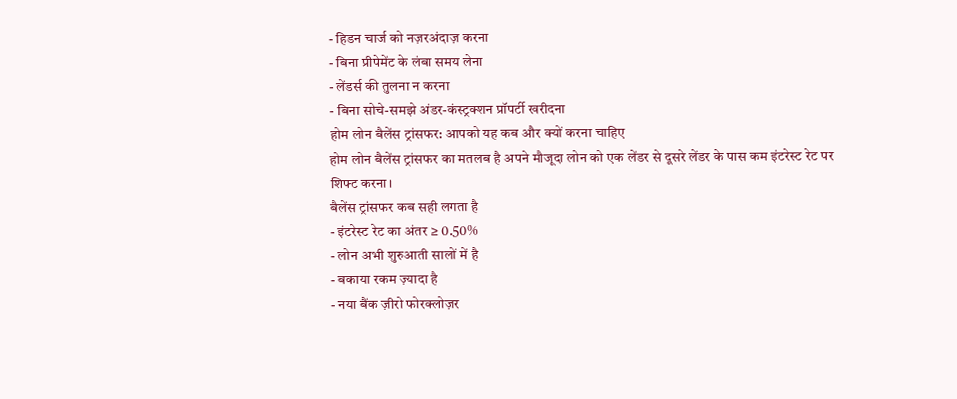- हिडन चार्ज को नज़रअंदाज़ करना
- बिना प्रीपेमेंट के लंबा समय लेना
- लेंडर्स की तुलना न करना
- बिना सोचे-समझे अंडर-कंस्ट्रक्शन प्रॉपर्टी खरीदना
होम लोन बैलेंस ट्रांसफर: आपको यह कब और क्यों करना चाहिए
होम लोन बैलेंस ट्रांसफर का मतलब है अपने मौजूदा लोन को एक लेंडर से दूसरे लेंडर के पास कम इंटरेस्ट रेट पर शिफ्ट करना।
बैलेंस ट्रांसफर कब सही लगता है
- इंटरेस्ट रेट का अंतर ≥ 0.50%
- लोन अभी शुरुआती सालों में है
- बकाया रकम ज़्यादा है
- नया बैंक ज़ीरो फोरक्लोज़र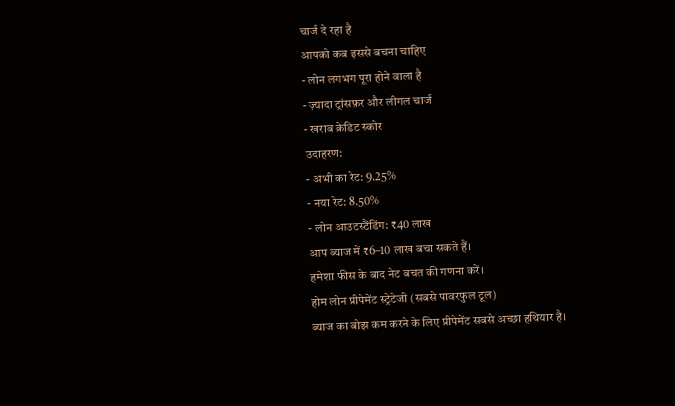चार्ज दे रहा है
आपको कब इससे बचना चाहिए
- लोन लगभग पूरा होने वाला है
- ज़्यादा ट्रांसफ़र और लीगल चार्ज
- खराब क्रेडिट स्कोर
उदाहरण:
- अभी का रेट: 9.25%
- नया रेट: 8.50%
- लोन आउटस्टैंडिंग: ₹40 लाख
आप ब्याज में ₹6–10 लाख बचा सकते हैं।
हमेशा फीस के बाद नेट बचत की गणना करें।
होम लोन प्रीपेमेंट स्ट्रेटेजी (सबसे पावरफुल टूल)
ब्याज का बोझ कम करने के लिए प्रीपेमेंट सबसे अच्छा हथियार है।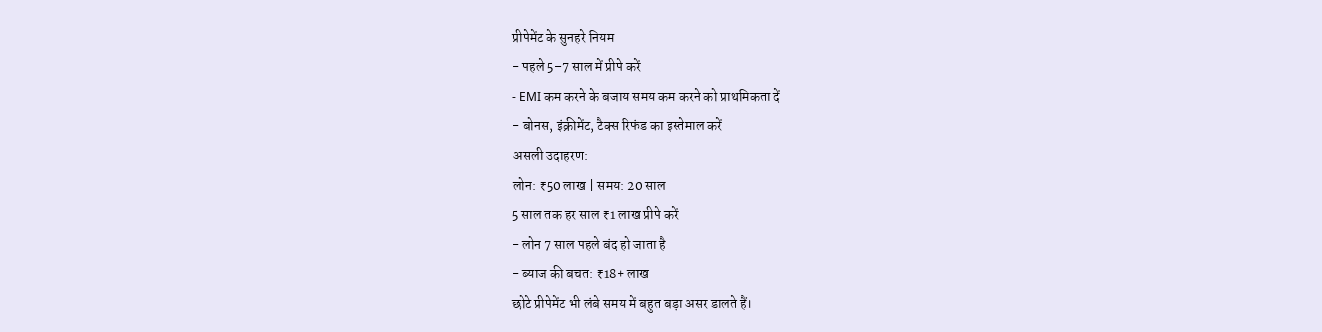प्रीपेमेंट के सुनहरे नियम
- पहले 5–7 साल में प्रीपे करें
- EMI कम करने के बजाय समय कम करने को प्राथमिकता दें
- बोनस, इंक्रीमेंट, टैक्स रिफंड का इस्तेमाल करें
असली उदाहरण:
लोन: ₹50 लाख | समय: 20 साल
5 साल तक हर साल ₹1 लाख प्रीपे करें
- लोन 7 साल पहले बंद हो जाता है
- ब्याज की बचत: ₹18+ लाख
छोटे प्रीपेमेंट भी लंबे समय में बहुत बड़ा असर डालते हैं।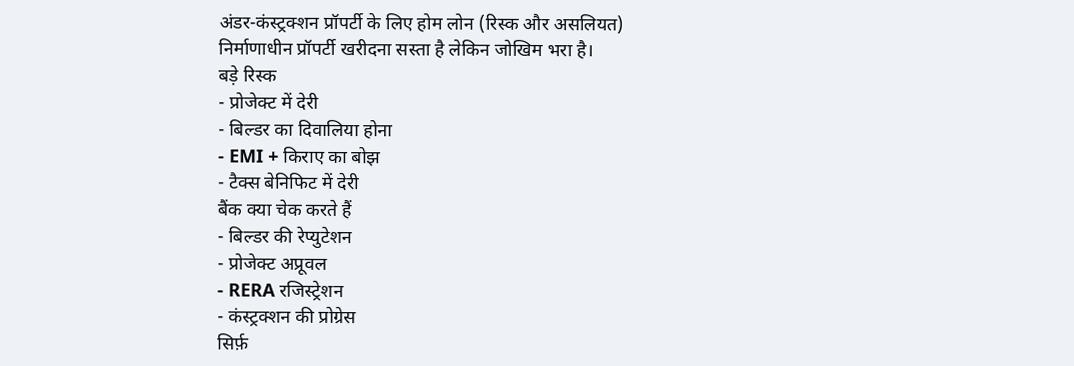अंडर-कंस्ट्रक्शन प्रॉपर्टी के लिए होम लोन (रिस्क और असलियत)
निर्माणाधीन प्रॉपर्टी खरीदना सस्ता है लेकिन जोखिम भरा है।
बड़े रिस्क
- प्रोजेक्ट में देरी
- बिल्डर का दिवालिया होना
- EMI + किराए का बोझ
- टैक्स बेनिफिट में देरी
बैंक क्या चेक करते हैं
- बिल्डर की रेप्युटेशन
- प्रोजेक्ट अप्रूवल
- RERA रजिस्ट्रेशन
- कंस्ट्रक्शन की प्रोग्रेस
सिर्फ़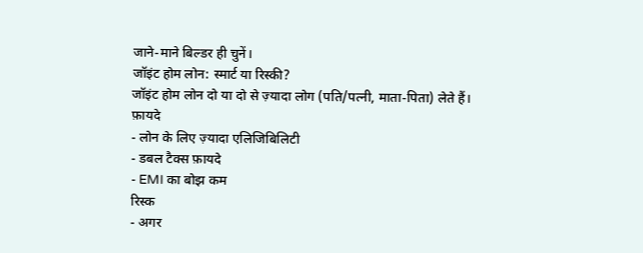जाने-माने बिल्डर ही चुनें।
जॉइंट होम लोन: स्मार्ट या रिस्की?
जॉइंट होम लोन दो या दो से ज़्यादा लोग (पति/पत्नी, माता-पिता) लेते हैं।
फ़ायदे
- लोन के लिए ज़्यादा एलिजिबिलिटी
- डबल टैक्स फ़ायदे
- EMI का बोझ कम
रिस्क
- अगर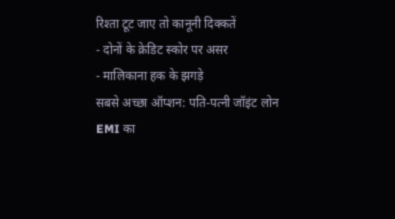रिश्ता टूट जाए तो कानूनी दिक्कतें
- दोनों के क्रेडिट स्कोर पर असर
- मालिकाना हक के झगड़े
सबसे अच्छा ऑप्शन: पति-पत्नी जॉइंट लोन
EMI का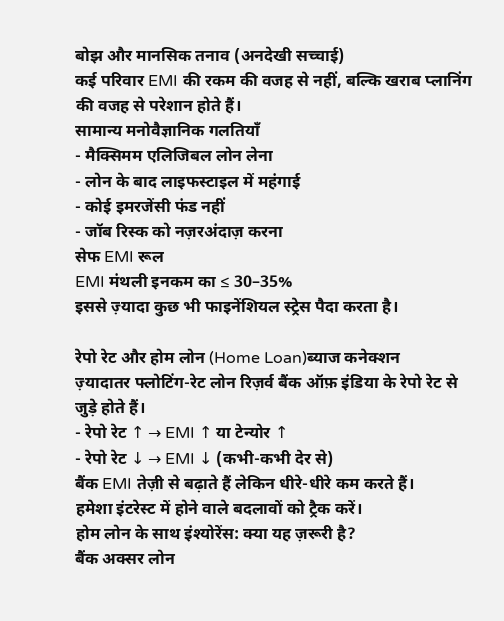बोझ और मानसिक तनाव (अनदेखी सच्चाई)
कई परिवार EMI की रकम की वजह से नहीं, बल्कि खराब प्लानिंग की वजह से परेशान होते हैं।
सामान्य मनोवैज्ञानिक गलतियाँ
- मैक्सिमम एलिजिबल लोन लेना
- लोन के बाद लाइफस्टाइल में महंगाई
- कोई इमरजेंसी फंड नहीं
- जॉब रिस्क को नज़रअंदाज़ करना
सेफ EMI रूल
EMI मंथली इनकम का ≤ 30–35%
इससे ज़्यादा कुछ भी फाइनेंशियल स्ट्रेस पैदा करता है।

रेपो रेट और होम लोन (Home Loan)ब्याज कनेक्शन
ज़्यादातर फ्लोटिंग-रेट लोन रिज़र्व बैंक ऑफ़ इंडिया के रेपो रेट से जुड़े होते हैं।
- रेपो रेट ↑ → EMI ↑ या टेन्योर ↑
- रेपो रेट ↓ → EMI ↓ (कभी-कभी देर से)
बैंक EMI तेज़ी से बढ़ाते हैं लेकिन धीरे-धीरे कम करते हैं।
हमेशा इंटरेस्ट में होने वाले बदलावों को ट्रैक करें।
होम लोन के साथ इंश्योरेंस: क्या यह ज़रूरी है?
बैंक अक्सर लोन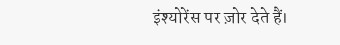इंश्योरेंस पर ज़ोर देते हैं।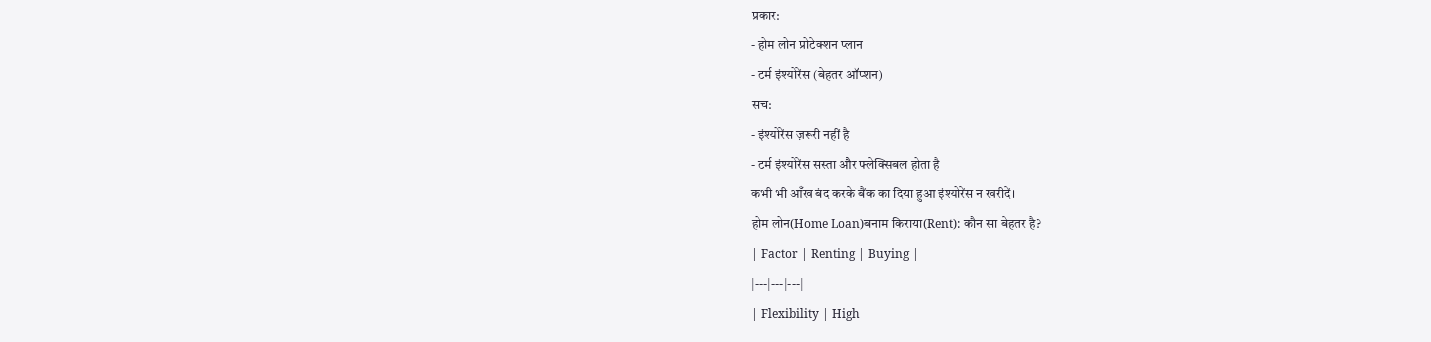प्रकार:
- होम लोन प्रोटेक्शन प्लान
- टर्म इंश्योरेंस (बेहतर ऑप्शन)
सच:
- इंश्योरेंस ज़रूरी नहीं है
- टर्म इंश्योरेंस सस्ता और फ्लेक्सिबल होता है
कभी भी आँख बंद करके बैंक का दिया हुआ इंश्योरेंस न खरीदें।
होम लोन(Home Loan)बनाम किराया(Rent): कौन सा बेहतर है?
| Factor | Renting | Buying |
|---|---|---|
| Flexibility | High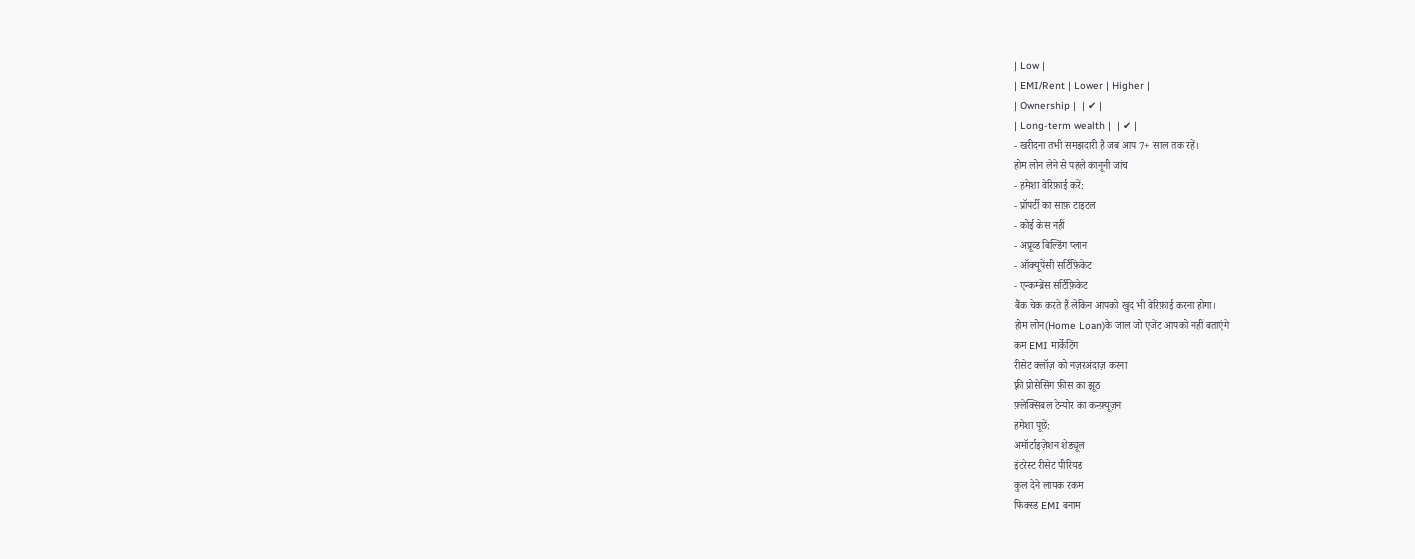| Low |
| EMI/Rent | Lower | Higher |
| Ownership |  | ✔ |
| Long-term wealth |  | ✔ |
- खरीदना तभी समझदारी है जब आप 7+ साल तक रहें।
होम लोन लेने से पहले कानूनी जांच
- हमेशा वेरिफ़ाई करें:
- प्रॉपर्टी का साफ़ टाइटल
- कोई केस नहीं
- अप्रूव्ड बिल्डिंग प्लान
- ऑक्यूपेंसी सर्टिफ़िकेट
- एन्कम्ब्रेंस सर्टिफ़िकेट
बैंक चेक करते हैं लेकिन आपको खुद भी वेरिफ़ाई करना होगा।
होम लोन(Home Loan)के जाल जो एजेंट आपको नहीं बताएंगे
कम EMI मार्केटिंग
रीसेट क्लॉज़ को नज़रअंदाज़ करना
फ़्री प्रोसेसिंग फ़ीस का झूठ
फ़्लेक्सिबल टेन्योर का कन्फ़्यूज़न
हमेशा पूछें:
अमॉर्टाइज़ेशन शेड्यूल
इंटरेस्ट रीसेट पीरियड
कुल देने लायक रकम
फिक्स्ड EMI बनाम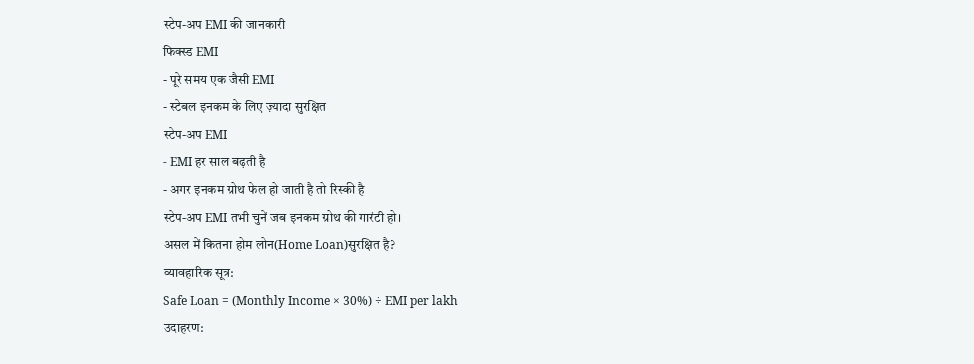स्टेप-अप EMI की जानकारी
फिक्स्ड EMI
- पूरे समय एक जैसी EMI
- स्टेबल इनकम के लिए ज़्यादा सुरक्षित
स्टेप-अप EMI
- EMI हर साल बढ़ती है
- अगर इनकम ग्रोथ फेल हो जाती है तो रिस्की है
स्टेप-अप EMI तभी चुनें जब इनकम ग्रोथ की गारंटी हो।
असल में कितना होम लोन(Home Loan)सुरक्षित है?
व्यावहारिक सूत्र:
Safe Loan = (Monthly Income × 30%) ÷ EMI per lakh
उदाहरण: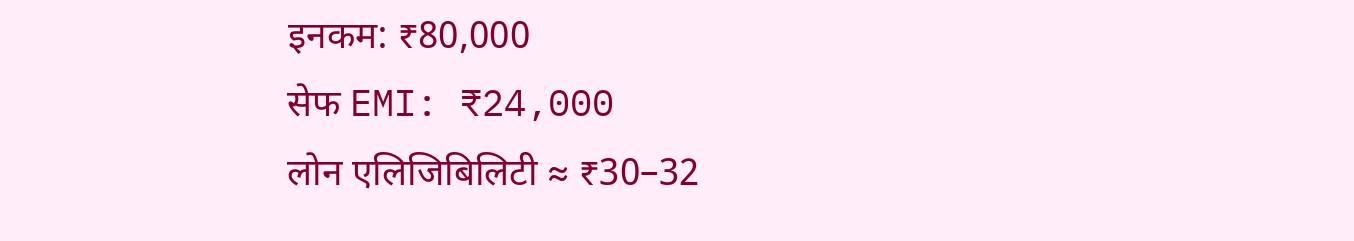इनकम: ₹80,000
सेफ EMI: ₹24,000
लोन एलिजिबिलिटी ≈ ₹30–32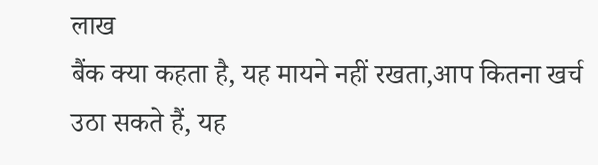लाख
बैंक क्या कहता है, यह मायने नहीं रखता,आप कितना खर्च उठा सकते हैं, यह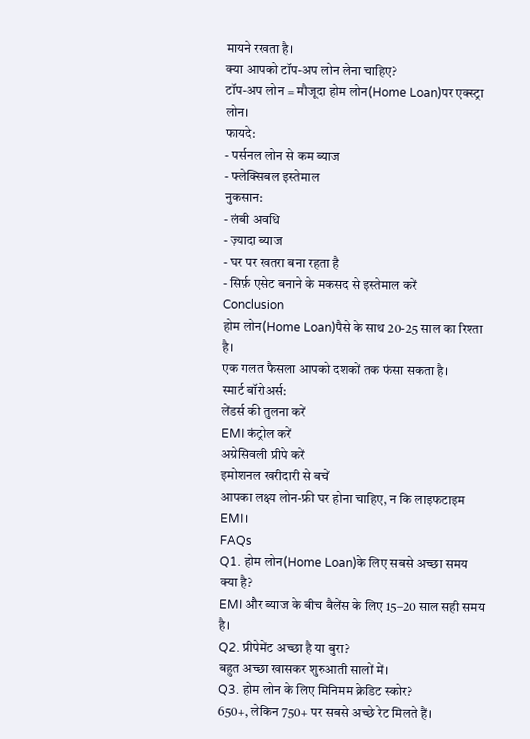मायने रखता है।
क्या आपको टॉप-अप लोन लेना चाहिए?
टॉप-अप लोन = मौजूदा होम लोन(Home Loan)पर एक्स्ट्रा लोन।
फायदे:
- पर्सनल लोन से कम ब्याज
- फ्लेक्सिबल इस्तेमाल
नुकसान:
- लंबी अवधि
- ज़्यादा ब्याज
- घर पर खतरा बना रहता है
- सिर्फ़ एसेट बनाने के मकसद से इस्तेमाल करें
Conclusion
होम लोन(Home Loan)पैसे के साथ 20-25 साल का रिश्ता है।
एक गलत फैसला आपको दशकों तक फंसा सकता है।
स्मार्ट बॉरोअर्स:
लेंडर्स की तुलना करें
EMI कंट्रोल करें
अग्रेसिवली प्रीपे करें
इमोशनल खरीदारी से बचें
आपका लक्ष्य लोन-फ्री घर होना चाहिए, न कि लाइफटाइम EMI।
FAQs
Q1. होम लोन(Home Loan)के लिए सबसे अच्छा समय क्या है?
EMI और ब्याज के बीच बैलेंस के लिए 15–20 साल सही समय है।
Q2. प्रीपेमेंट अच्छा है या बुरा?
बहुत अच्छा खासकर शुरुआती सालों में।
Q3. होम लोन के लिए मिनिमम क्रेडिट स्कोर?
650+, लेकिन 750+ पर सबसे अच्छे रेट मिलते हैं।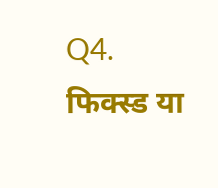Q4. फिक्स्ड या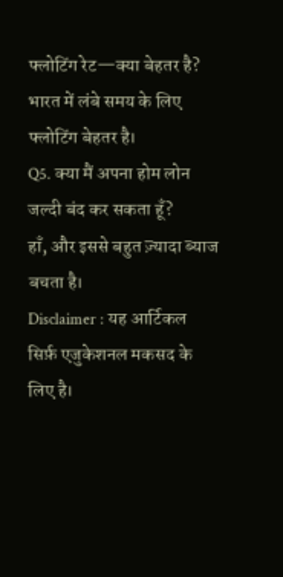फ्लोटिंग रेट—क्या बेहतर है?
भारत में लंबे समय के लिए फ्लोटिंग बेहतर है।
Q5. क्या मैं अपना होम लोन जल्दी बंद कर सकता हूँ?
हाँ, और इससे बहुत ज़्यादा ब्याज बचता है।
Disclaimer : यह आर्टिकल सिर्फ़ एजुकेशनल मकसद के लिए है।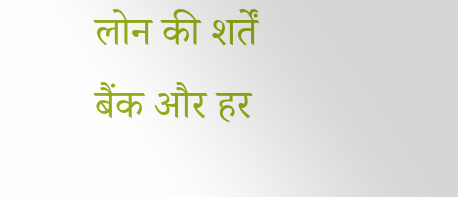लोन की शर्तें बैंक और हर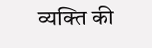व्यक्ति की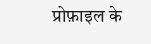प्रोफ़ाइल के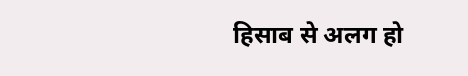हिसाब से अलग हो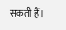सकती हैं।